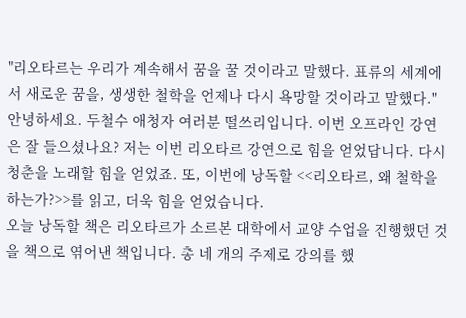"리오타르는 우리가 계속해서 꿈을 꿀 것이라고 말했다. 표류의 세계에서 새로운 꿈을, 생생한 철학을 언제나 다시 욕망할 것이라고 말했다."
안녕하세요. 두철수 애청자 여러분 떨쓰리입니다. 이번 오프라인 강연은 잘 들으셨나요? 저는 이번 리오타르 강연으로 힘을 얻었답니다. 다시 청춘을 노래할 힘을 얻었죠. 또, 이번에 낭독할 <<리오타르, 왜 철학을 하는가?>>를 읽고, 더욱 힘을 얻었습니다.
오늘 낭독할 책은 리오타르가 소르본 대학에서 교양 수업을 진행했던 것을 책으로 엮어낸 책입니다. 총 네 개의 주제로 강의를 했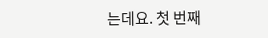는데요. 첫 번째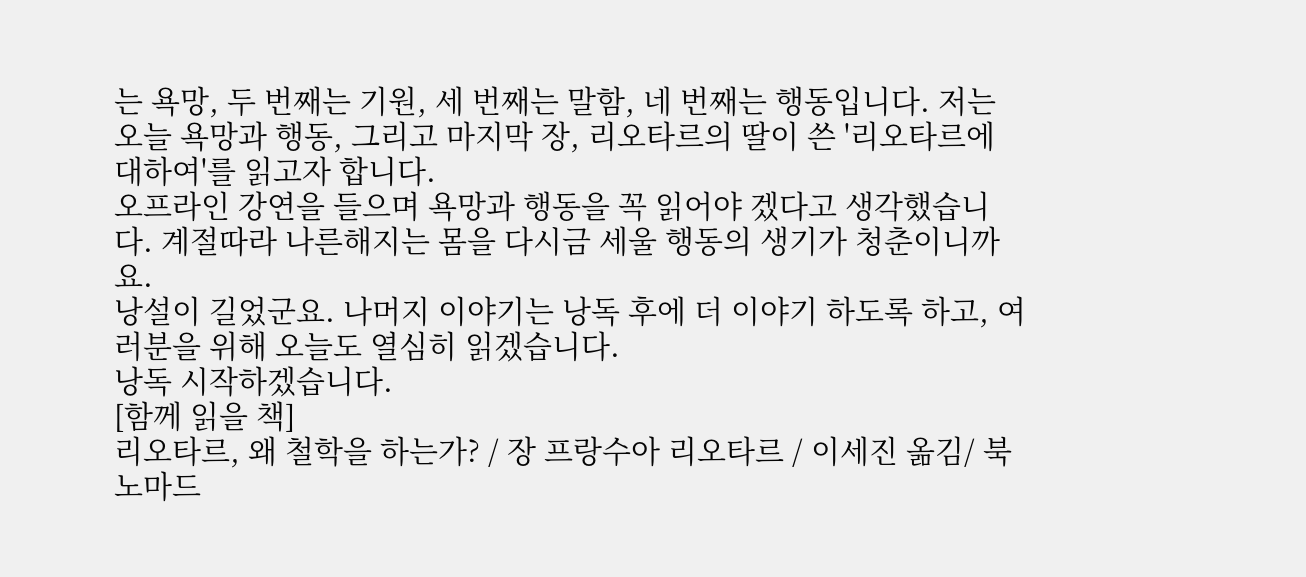는 욕망, 두 번째는 기원, 세 번째는 말함, 네 번째는 행동입니다. 저는 오늘 욕망과 행동, 그리고 마지막 장, 리오타르의 딸이 쓴 '리오타르에 대하여'를 읽고자 합니다.
오프라인 강연을 들으며 욕망과 행동을 꼭 읽어야 겠다고 생각했습니다. 계절따라 나른해지는 몸을 다시금 세울 행동의 생기가 청춘이니까요.
낭설이 길었군요. 나머지 이야기는 낭독 후에 더 이야기 하도록 하고, 여러분을 위해 오늘도 열심히 읽겠습니다.
낭독 시작하겠습니다.
[함께 읽을 책]
리오타르, 왜 철학을 하는가? / 장 프랑수아 리오타르 / 이세진 옮김/ 북노마드